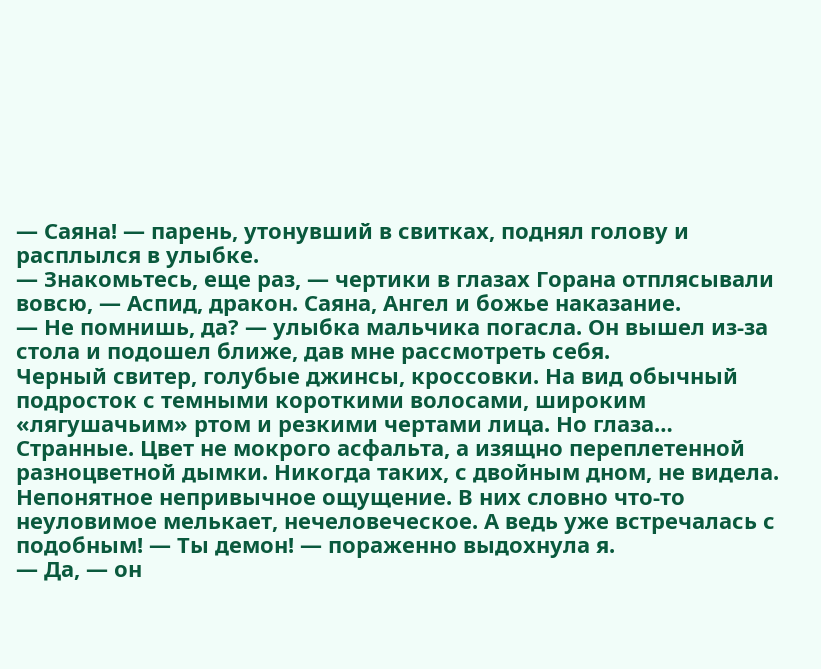— Саяна! — парень, утонувший в свитках, поднял голову и расплылся в улыбке.
— Знакомьтесь, еще раз, — чертики в глазах Горана отплясывали вовсю, — Аспид, дракон. Саяна, Ангел и божье наказание.
— Не помнишь, да? — улыбка мальчика погасла. Он вышел из-за стола и подошел ближе, дав мне рассмотреть себя.
Черный свитер, голубые джинсы, кроссовки. На вид обычный подросток с темными короткими волосами, широким «лягушачьим» ртом и резкими чертами лица. Но глаза… Странные. Цвет не мокрого асфальта, а изящно переплетенной разноцветной дымки. Никогда таких, с двойным дном, не видела. Непонятное непривычное ощущение. В них словно что-то неуловимое мелькает, нечеловеческое. А ведь уже встречалась с подобным! — Ты демон! — пораженно выдохнула я.
— Да, — он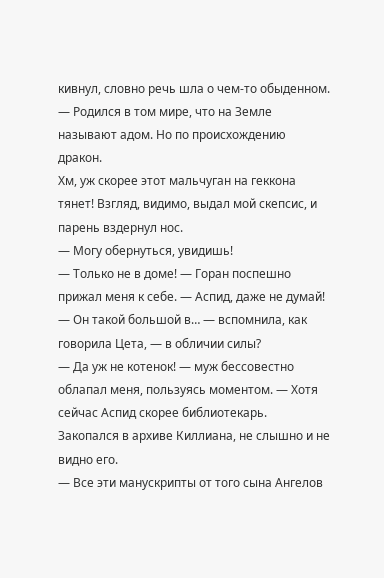кивнул, словно речь шла о чем-то обыденном. — Родился в том мире, что на Земле называют адом. Но по происхождению дракон.
Хм, уж скорее этот мальчуган на геккона тянет! Взгляд, видимо, выдал мой скепсис, и парень вздернул нос.
— Могу обернуться, увидишь!
— Только не в доме! — Горан поспешно прижал меня к себе. — Аспид, даже не думай!
— Он такой большой в… — вспомнила, как говорила Цета, — в обличии силы?
— Да уж не котенок! — муж бессовестно облапал меня, пользуясь моментом. — Хотя сейчас Аспид скорее библиотекарь. Закопался в архиве Киллиана, не слышно и не видно его.
— Все эти манускрипты от того сына Ангелов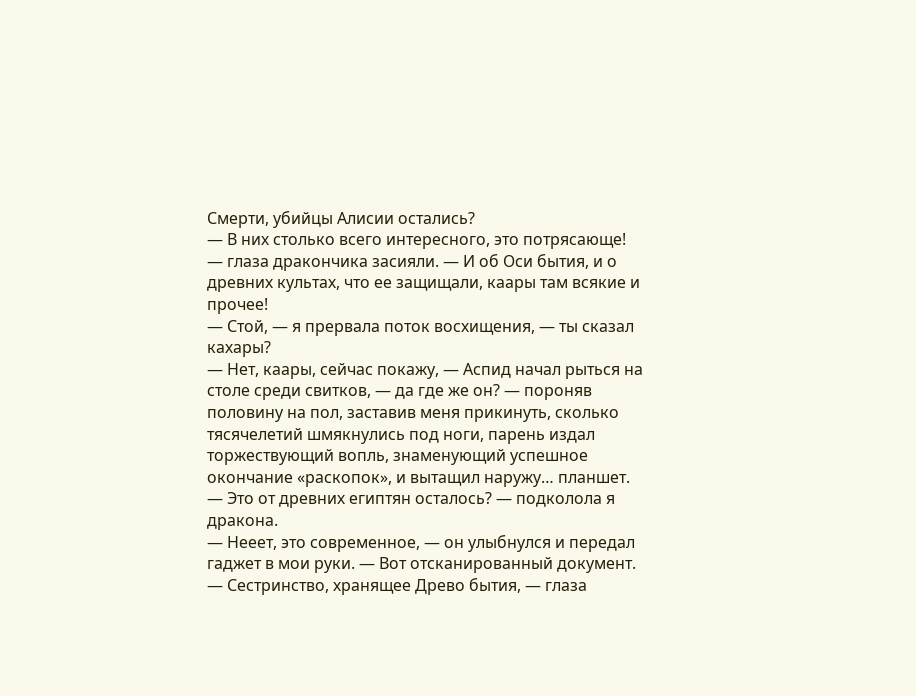Смерти, убийцы Алисии остались?
— В них столько всего интересного, это потрясающе! — глаза дракончика засияли. — И об Оси бытия, и о древних культах, что ее защищали, каары там всякие и прочее!
— Стой, — я прервала поток восхищения, — ты сказал кахары?
— Нет, каары, сейчас покажу, — Аспид начал рыться на столе среди свитков, — да где же он? — пороняв половину на пол, заставив меня прикинуть, сколько тясячелетий шмякнулись под ноги, парень издал торжествующий вопль, знаменующий успешное окончание «раскопок», и вытащил наружу… планшет.
— Это от древних египтян осталось? — подколола я дракона.
— Нееет, это современное, — он улыбнулся и передал гаджет в мои руки. — Вот отсканированный документ.
— Сестринство, хранящее Древо бытия, — глаза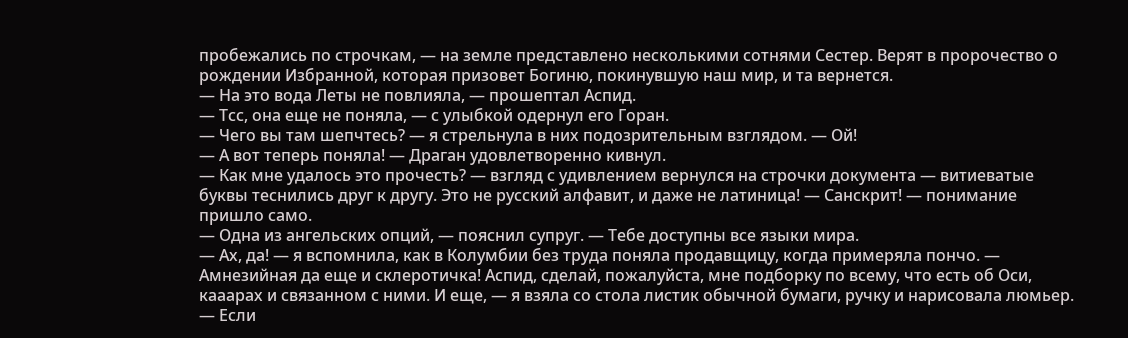пробежались по строчкам, — на земле представлено несколькими сотнями Сестер. Верят в пророчество о рождении Избранной, которая призовет Богиню, покинувшую наш мир, и та вернется.
— На это вода Леты не повлияла, — прошептал Аспид.
— Тсс, она еще не поняла, — с улыбкой одернул его Горан.
— Чего вы там шепчтесь? — я стрельнула в них подозрительным взглядом. — Ой!
— А вот теперь поняла! — Драган удовлетворенно кивнул.
— Как мне удалось это прочесть? — взгляд с удивлением вернулся на строчки документа — витиеватые буквы теснились друг к другу. Это не русский алфавит, и даже не латиница! — Санскрит! — понимание пришло само.
— Одна из ангельских опций, — пояснил супруг. — Тебе доступны все языки мира.
— Ах, да! — я вспомнила, как в Колумбии без труда поняла продавщицу, когда примеряла пончо. — Амнезийная да еще и склеротичка! Аспид, сделай, пожалуйста, мне подборку по всему, что есть об Оси, кааарах и связанном с ними. И еще, — я взяла со стола листик обычной бумаги, ручку и нарисовала люмьер. — Если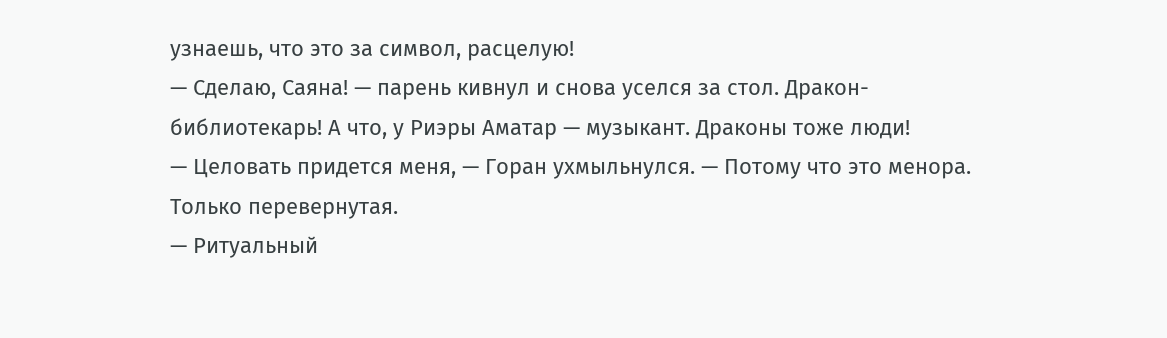узнаешь, что это за символ, расцелую!
— Сделаю, Саяна! — парень кивнул и снова уселся за стол. Дракон-библиотекарь! А что, у Риэры Аматар — музыкант. Драконы тоже люди!
— Целовать придется меня, — Горан ухмыльнулся. — Потому что это менора. Только перевернутая.
— Ритуальный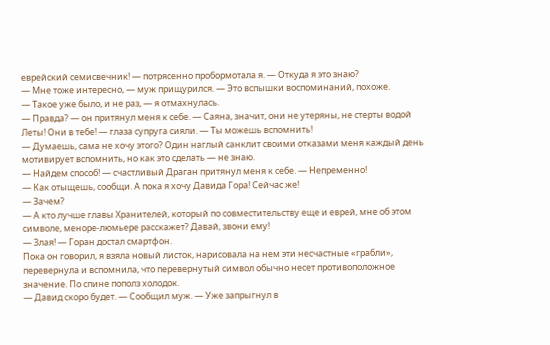еврейский семисвечник! — потрясенно пробормотала я. — Откуда я это знаю?
— Мне тоже интересно, — муж прищурился. — Это вспышки воспоминаний, похоже.
— Такое уже было, и не раз, — я отмахнулась.
— Правда? — он притянул меня к себе. — Саяна, значит, они не утеряны, не стерты водой Леты! Они в тебе! — глаза супруга сияли. — Ты можешь вспомнить!
— Думаешь, сама не хочу этого? Один наглый санклит своими отказами меня каждый день мотивирует вспомнить, но как это сделать — не знаю.
— Найдем способ! — счастливый Драган притянул меня к себе. — Непременно!
— Как отыщешь, сообщи. А пока я хочу Давида Гора! Сейчас же!
— Зачем?
— А кто лучше главы Хранителей, который по совместительству еще и еврей, мне об этом символе, меноре-люмьере расскажет? Давай, звони ему!
— Злая! — Горан достал смартфон.
Пока он говорил, я взяла новый листок, нарисовала на нем эти несчастные «грабли», перевернула и вспомнила, что перевернутый символ обычно несет противоположное значение. По спине пополз холодок.
— Давид скоро будет. — Сообщил муж. — Уже запрыгнул в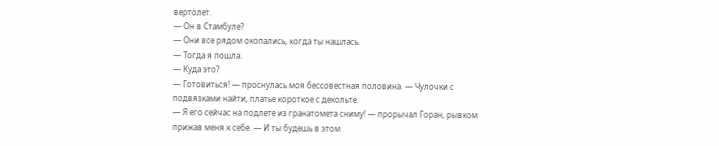вертолет.
— Он в Стамбуле?
— Они все рядом окопались, когда ты нашлась.
— Тогда я пошла.
— Куда это?
— Готовиться! — проснулась моя бессовестная половина. — Чулочки с подвязками найти, платье короткое с декольте.
— Я его сейчас на подлете из гранатомета сниму! — прорычал Горан, рывком прижав меня к себе. — И ты будешь в этом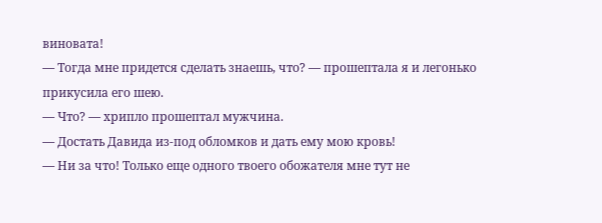виновата!
— Тогда мне придется сделать знаешь, что? — прошептала я и легонько прикусила его шею.
— Что? — хрипло прошептал мужчина.
— Достать Давида из-под обломков и дать ему мою кровь!
— Ни за что! Только еще одного твоего обожателя мне тут не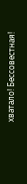хватало! Бессовестная!